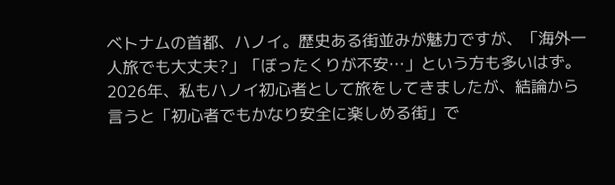ベトナムの首都、ハノイ。歴史ある街並みが魅力ですが、「海外一人旅でも大丈夫?」「ぼったくりが不安…」という方も多いはず。
2026年、私もハノイ初心者として旅をしてきましたが、結論から言うと「初心者でもかなり安全に楽しめる街」で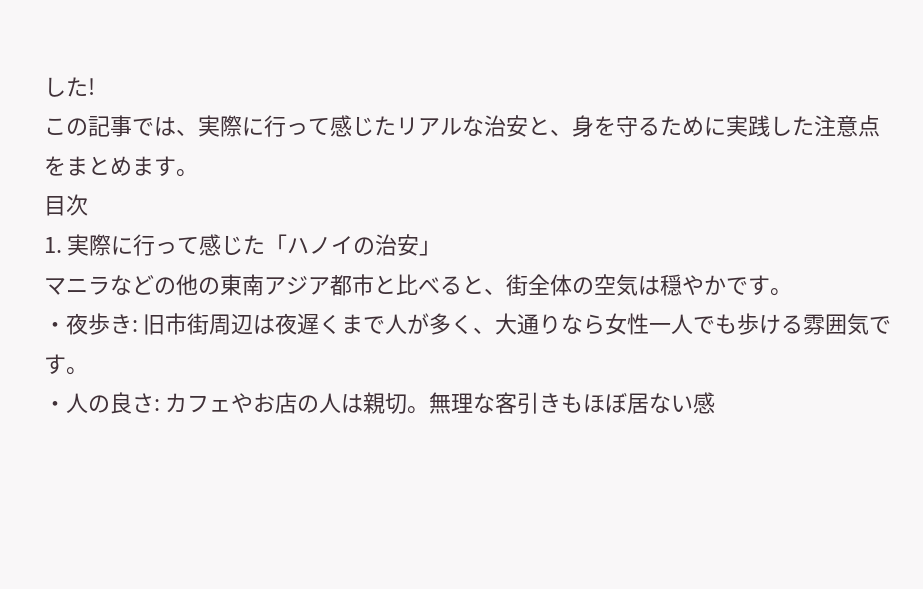した!
この記事では、実際に行って感じたリアルな治安と、身を守るために実践した注意点をまとめます。
目次
1. 実際に行って感じた「ハノイの治安」
マニラなどの他の東南アジア都市と比べると、街全体の空気は穏やかです。
・夜歩き: 旧市街周辺は夜遅くまで人が多く、大通りなら女性一人でも歩ける雰囲気です。
・人の良さ: カフェやお店の人は親切。無理な客引きもほぼ居ない感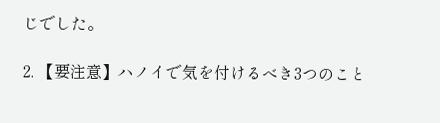じでした。

2. 【要注意】ハノイで気を付けるべき3つのこと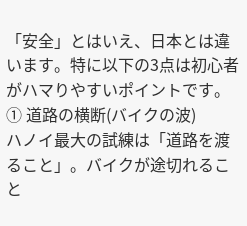「安全」とはいえ、日本とは違います。特に以下の3点は初心者がハマりやすいポイントです。
① 道路の横断(バイクの波)
ハノイ最大の試練は「道路を渡ること」。バイクが途切れること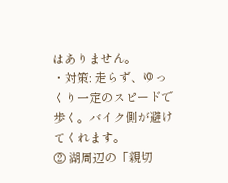はありません。
・対策: 走らず、ゆっくり一定のスピードで歩く。バイク側が避けてくれます。
② 湖周辺の「親切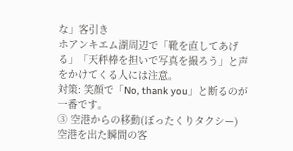な」客引き
ホアンキエム湖周辺で「靴を直してあげる」「天秤棒を担いで写真を撮ろう」と声をかけてくる人には注意。
対策: 笑顔で「No, thank you」と断るのが一番です。
③ 空港からの移動(ぼったくりタクシー)
空港を出た瞬間の客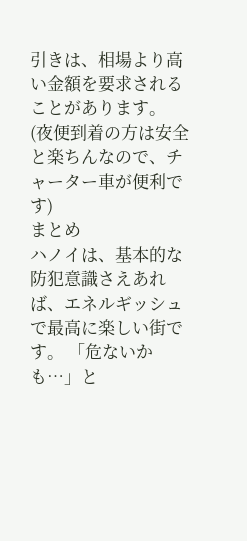引きは、相場より高い金額を要求されることがあります。
(夜便到着の方は安全と楽ちんなので、チャーター車が便利です)
まとめ
ハノイは、基本的な防犯意識さえあれば、エネルギッシュで最高に楽しい街です。 「危ないかも…」と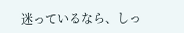迷っているなら、しっ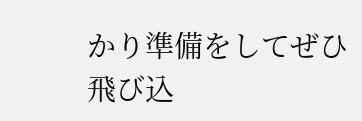かり準備をしてぜひ飛び込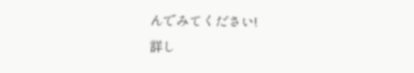んでみてください!
詳し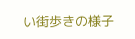い街歩きの様子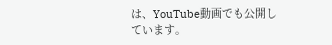は、YouTube動画でも公開しています。